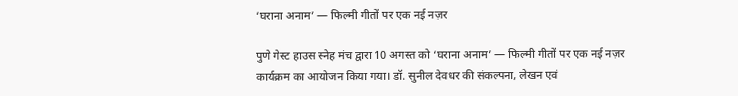‘घराना अनाम’ — फिल्मी गीतों पर एक नई नज़र

पुणे गेस्ट हाउस स्नेह मंच द्वारा 10 अगस्त को ‘घराना अनाम’ — फिल्मी गीतों पर एक नई नज़र कार्यक्रम का आयोजन किया गया। डॉ. सुनील देवधर की संकल्पना, लेखन एवं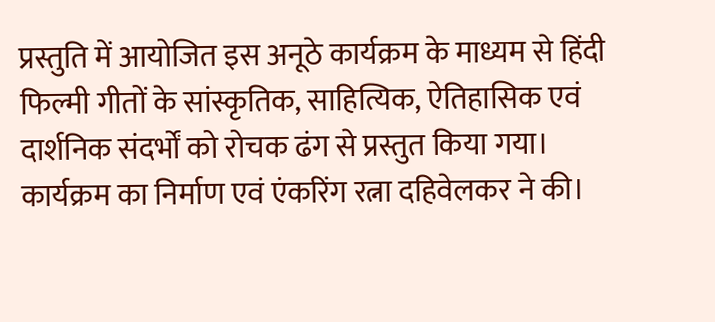प्रस्तुति में आयोजित इस अनूठे कार्यक्रम के माध्यम से हिंदी फिल्मी गीतों के सांस्कृतिक, साहित्यिक, ऐतिहासिक एवं दार्शनिक संदर्भों को रोचक ढंग से प्रस्तुत किया गया।
कार्यक्रम का निर्माण एवं एंकरिंग रत्ना दहिवेलकर ने की।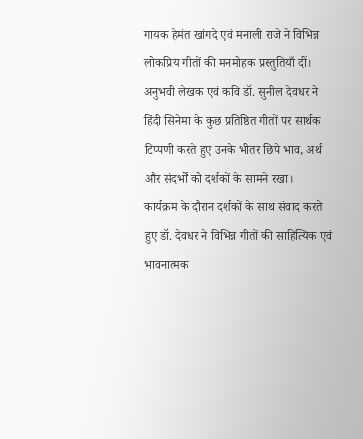गायक हेमंत खांगदे एवं मनाली राजे ने विभिन्न लोकप्रिय गीतों की मनमोहक प्रस्तुतियाँ दीं। अनुभवी लेखक एवं कवि डॉ. सुनील देवधर ने हिंदी सिनेमा के कुछ प्रतिष्ठित गीतों पर सार्थक टिप्पणी करते हुए उनके भीतर छिपे भाव, अर्थ और संदर्भों को दर्शकों के सामने रखा।
कार्यक्रम के दौरान दर्शकों के साथ संवाद करते हुए डॉ. देवधर ने विभिन्न गीतों की साहित्यिक एवं भावनात्मक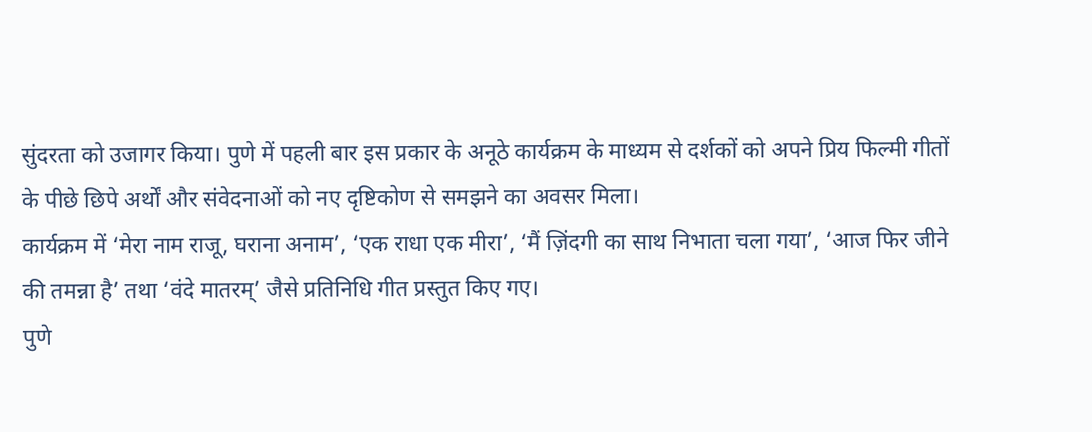सुंदरता को उजागर किया। पुणे में पहली बार इस प्रकार के अनूठे कार्यक्रम के माध्यम से दर्शकों को अपने प्रिय फिल्मी गीतों के पीछे छिपे अर्थों और संवेदनाओं को नए दृष्टिकोण से समझने का अवसर मिला।
कार्यक्रम में ‘मेरा नाम राजू, घराना अनाम’, ‘एक राधा एक मीरा’, ‘मैं ज़िंदगी का साथ निभाता चला गया’, ‘आज फिर जीने की तमन्ना है’ तथा ‘वंदे मातरम्’ जैसे प्रतिनिधि गीत प्रस्तुत किए गए।
पुणे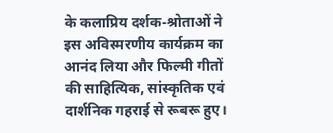के कलाप्रिय दर्शक-श्रोताओं ने इस अविस्मरणीय कार्यक्रम का आनंद लिया और फिल्मी गीतों की साहित्यिक, सांस्कृतिक एवं दार्शनिक गहराई से रूबरू हुए।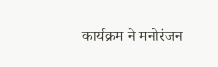कार्यक्रम ने मनोरंजन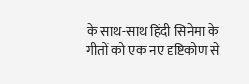के साथ-साथ हिंदी सिनेमा के गीतों को एक नए दृष्टिकोण से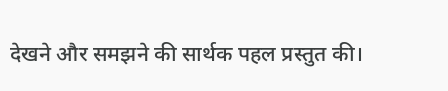देखने और समझने की सार्थक पहल प्रस्तुत की।